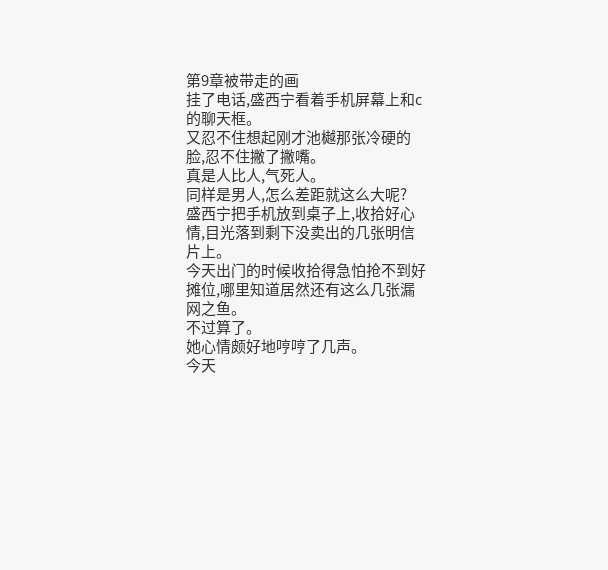第9章被带走的画
挂了电话,盛西宁看着手机屏幕上和c的聊天框。
又忍不住想起刚才池樾那张冷硬的脸,忍不住撇了撇嘴。
真是人比人,气死人。
同样是男人,怎么差距就这么大呢?
盛西宁把手机放到桌子上,收拾好心情,目光落到剩下没卖出的几张明信片上。
今天出门的时候收拾得急怕抢不到好摊位,哪里知道居然还有这么几张漏网之鱼。
不过算了。
她心情颇好地哼哼了几声。
今天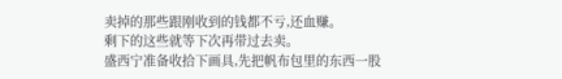卖掉的那些跟刚收到的钱都不亏,还血赚。
剩下的这些就等下次再带过去卖。
盛西宁准备收拾下画具,先把帆布包里的东西一股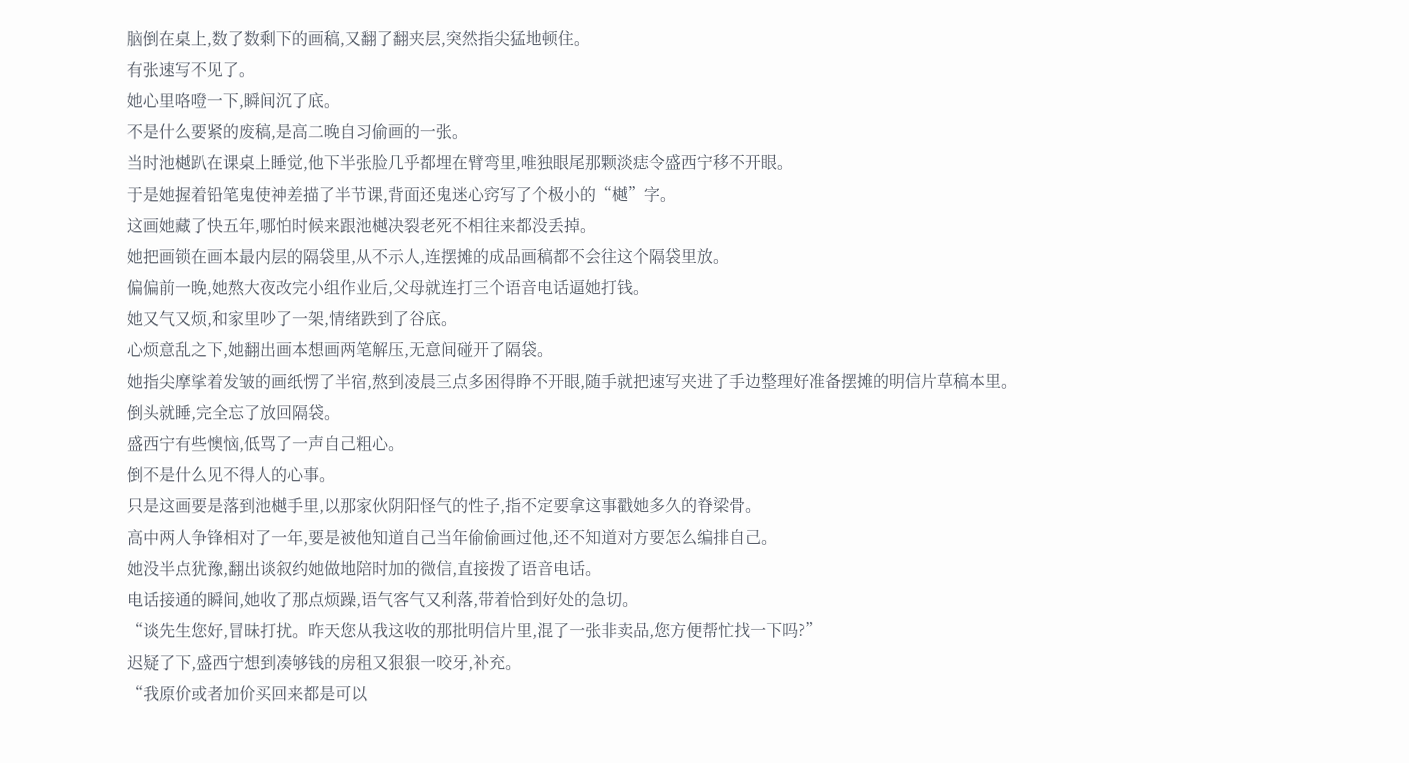脑倒在桌上,数了数剩下的画稿,又翻了翻夹层,突然指尖猛地顿住。
有张速写不见了。
她心里咯噔一下,瞬间沉了底。
不是什么要紧的废稿,是高二晚自习偷画的一张。
当时池樾趴在课桌上睡觉,他下半张脸几乎都埋在臂弯里,唯独眼尾那颗淡痣令盛西宁移不开眼。
于是她握着铅笔鬼使神差描了半节课,背面还鬼迷心窍写了个极小的“樾”字。
这画她藏了快五年,哪怕时候来跟池樾决裂老死不相往来都没丢掉。
她把画锁在画本最内层的隔袋里,从不示人,连摆摊的成品画稿都不会往这个隔袋里放。
偏偏前一晚,她熬大夜改完小组作业后,父母就连打三个语音电话逼她打钱。
她又气又烦,和家里吵了一架,情绪跌到了谷底。
心烦意乱之下,她翻出画本想画两笔解压,无意间碰开了隔袋。
她指尖摩挲着发皱的画纸愣了半宿,熬到凌晨三点多困得睁不开眼,随手就把速写夹进了手边整理好准备摆摊的明信片草稿本里。
倒头就睡,完全忘了放回隔袋。
盛西宁有些懊恼,低骂了一声自己粗心。
倒不是什么见不得人的心事。
只是这画要是落到池樾手里,以那家伙阴阳怪气的性子,指不定要拿这事戳她多久的脊梁骨。
高中两人争锋相对了一年,要是被他知道自己当年偷偷画过他,还不知道对方要怎么编排自己。
她没半点犹豫,翻出谈叙约她做地陪时加的微信,直接拨了语音电话。
电话接通的瞬间,她收了那点烦躁,语气客气又利落,带着恰到好处的急切。
“谈先生您好,冒昧打扰。昨天您从我这收的那批明信片里,混了一张非卖品,您方便帮忙找一下吗?”
迟疑了下,盛西宁想到凑够钱的房租又狠狠一咬牙,补充。
“我原价或者加价买回来都是可以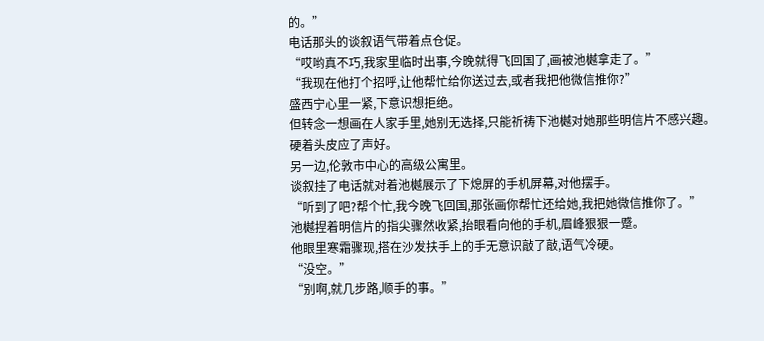的。”
电话那头的谈叙语气带着点仓促。
“哎哟真不巧,我家里临时出事,今晚就得飞回国了,画被池樾拿走了。”
“我现在他打个招呼,让他帮忙给你送过去,或者我把他微信推你?”
盛西宁心里一紧,下意识想拒绝。
但转念一想画在人家手里,她别无选择,只能祈祷下池樾对她那些明信片不感兴趣。
硬着头皮应了声好。
另一边,伦敦市中心的高级公寓里。
谈叙挂了电话就对着池樾展示了下熄屏的手机屏幕,对他摆手。
“听到了吧?帮个忙,我今晚飞回国,那张画你帮忙还给她,我把她微信推你了。”
池樾捏着明信片的指尖骤然收紧,抬眼看向他的手机,眉峰狠狠一蹙。
他眼里寒霜骤现,搭在沙发扶手上的手无意识敲了敲,语气冷硬。
“没空。”
“别啊,就几步路,顺手的事。”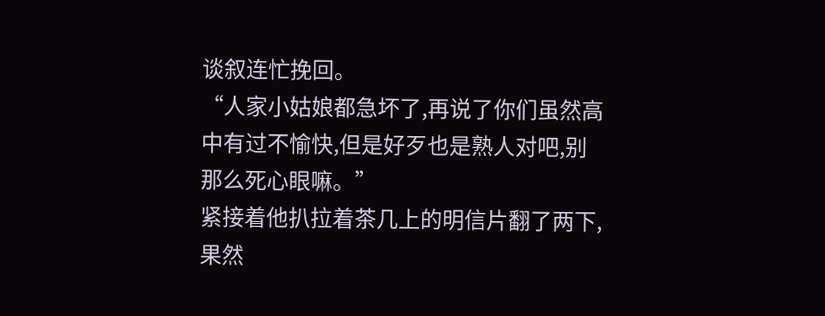谈叙连忙挽回。
“人家小姑娘都急坏了,再说了你们虽然高中有过不愉快,但是好歹也是熟人对吧,别那么死心眼嘛。”
紧接着他扒拉着茶几上的明信片翻了两下,果然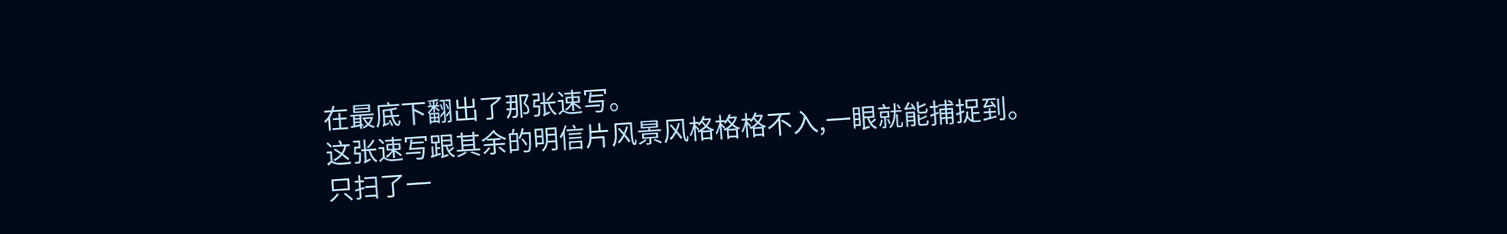在最底下翻出了那张速写。
这张速写跟其余的明信片风景风格格格不入,一眼就能捕捉到。
只扫了一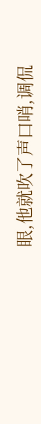眼,他就吹了声口哨,调侃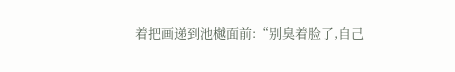着把画递到池樾面前:“别臭着脸了,自己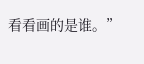看看画的是谁。”